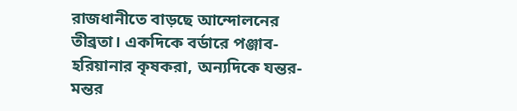রাজধানীতে বাড়ছে আন্দোলনের তীব্রতা। একদিকে বর্ডারে পঞ্জাব-হরিয়ানার কৃষকরা, অন্যদিকে যন্তর-মন্তর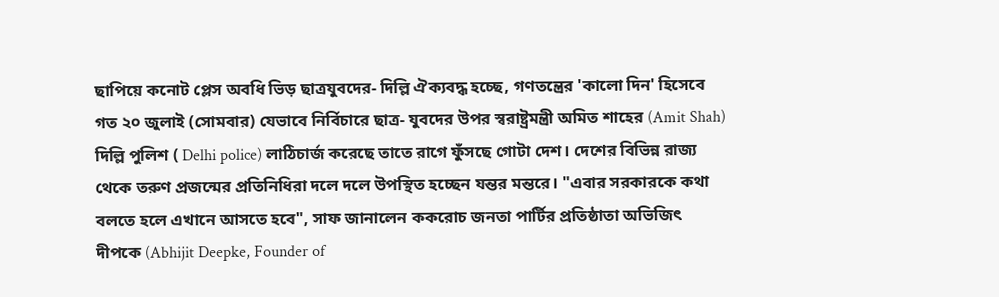ছাপিয়ে কনোট প্লেস অবধি ভিড় ছাত্রযুবদের- দিল্লি ঐক্যবদ্ধ হচ্ছে, গণতন্ত্রের 'কালো দিন' হিসেবে গত ২০ জুলাই (সোমবার) যেভাবে নির্বিচারে ছাত্র- যুবদের উপর স্বরাষ্ট্রমন্ত্রী অমিত শাহের (Amit Shah) দিল্লি পুলিশ ( Delhi police) লাঠিচার্জ করেছে তাতে রাগে ফুঁসছে গোটা দেশ। দেশের বিভিন্ন রাজ্য থেকে তরুণ প্রজন্মের প্রতিনিধিরা দলে দলে উপস্থিত হচ্ছেন যন্তর মন্তরে। "এবার সরকারকে কথা বলতে হলে এখানে আসতে হবে", সাফ জানালেন ককরোচ জনতা পার্টির প্রতিষ্ঠাতা অভিজিৎ দীপকে (Abhijit Deepke, Founder of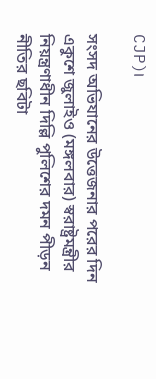CJP)।

সংসদ অভিযানের উত্তেজনার পরের দিন একুশে জুলাইও (মঙ্গলবার) স্বরাষ্ট্রমন্ত্রীর নিয়ন্ত্রণাধীন দিল্লি পুলিশের দমন পীড়ন নীতির ছবিটা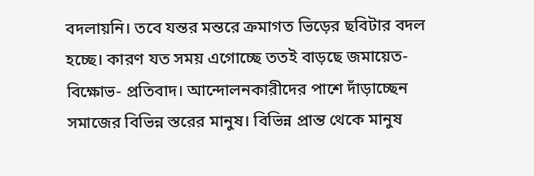বদলায়নি। তবে যন্তর মন্তরে ক্রমাগত ভিড়ের ছবিটার বদল হচ্ছে। কারণ যত সময় এগোচ্ছে ততই বাড়ছে জমায়েত- বিক্ষোভ- প্রতিবাদ। আন্দোলনকারীদের পাশে দাঁড়াচ্ছেন সমাজের বিভিন্ন স্তরের মানুষ। বিভিন্ন প্রান্ত থেকে মানুষ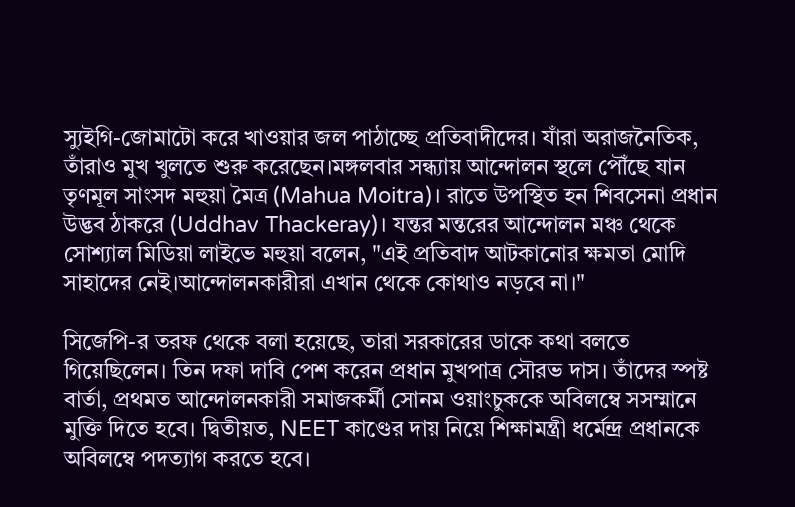স্যুইগি-জোমাটো করে খাওয়ার জল পাঠাচ্ছে প্রতিবাদীদের। যাঁরা অরাজনৈতিক, তাঁরাও মুখ খুলতে শুরু করেছেন।মঙ্গলবার সন্ধ্যায় আন্দোলন স্থলে পৌঁছে যান তৃণমূল সাংসদ মহুয়া মৈত্র (Mahua Moitra)। রাতে উপস্থিত হন শিবসেনা প্রধান উদ্ভব ঠাকরে (Uddhav Thackeray)। যন্তর মন্তরের আন্দোলন মঞ্চ থেকে সোশ্যাল মিডিয়া লাইভে মহুয়া বলেন, "এই প্রতিবাদ আটকানোর ক্ষমতা মোদি সাহাদের নেই।আন্দোলনকারীরা এখান থেকে কোথাও নড়বে না।"

সিজেপি-র তরফ থেকে বলা হয়েছে, তারা সরকারের ডাকে কথা বলতে গিয়েছিলেন। তিন দফা দাবি পেশ করেন প্রধান মুখপাত্র সৌরভ দাস। তাঁদের স্পষ্ট বার্তা, প্রথমত আন্দোলনকারী সমাজকর্মী সোনম ওয়াংচুককে অবিলম্বে সসম্মানে মুক্তি দিতে হবে। দ্বিতীয়ত, NEET কাণ্ডের দায় নিয়ে শিক্ষামন্ত্রী ধর্মেন্দ্র প্রধানকে অবিলম্বে পদত্যাগ করতে হবে।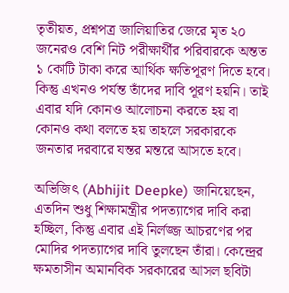তৃতীয়ত, প্রশ্নপত্র জালিয়াতির জেরে মৃত ২০ জনেরও বেশি নিট পরীক্ষার্থীর পরিবারকে অন্তত ১ কোটি টাকা করে আর্থিক ক্ষতিপূরণ দিতে হবে। কিন্তু এখনও পর্যন্ত তাঁদের দাবি পূরণ হয়নি। তাই এবার যদি কোনও আলোচনা করতে হয় বা কোনও কথা বলতে হয় তাহলে সরকারকে জনতার দরবারে যন্তর মন্তরে আসতে হবে।

অভিজিৎ (Abhijit Deepke) জানিয়েছেন, এতদিন শুধু শিক্ষামন্ত্রীর পদত্যাগের দাবি করা হচ্ছিল, কিন্তু এবার এই নির্লজ্জ আচরণের পর মোদির পদত্যাগের দাবি তুলছেন তাঁরা। কেন্দ্রের ক্ষমতাসীন অমানবিক সরকারের আসল ছবিটা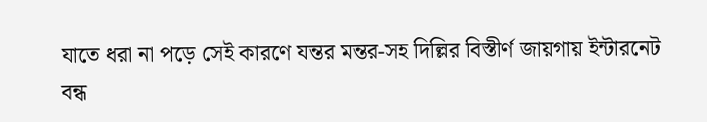যাতে ধরা না পড়ে সেই কারণে যন্তর মন্তর-সহ দিল্লির বিস্তীর্ণ জায়গায় ইন্টারনেট বন্ধ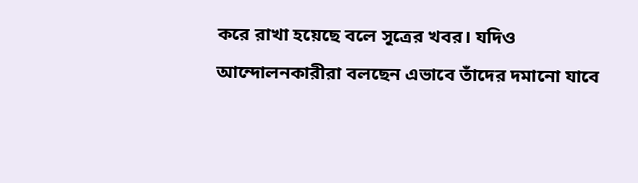করে রাখা হয়েছে বলে সূত্রের খবর। যদিও আন্দোলনকারীরা বলছেন এভাবে তাঁদের দমানো যাবে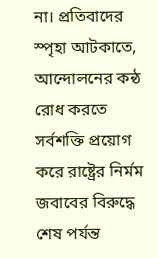না। প্রতিবাদের স্পৃহা আটকাতে, আন্দোলনের কন্ঠ রোধ করতে সর্বশক্তি প্রয়োগ করে রাষ্ট্রের নির্মম জবাবের বিরুদ্ধে শেষ পর্যন্ত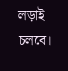লড়াই চলবে।